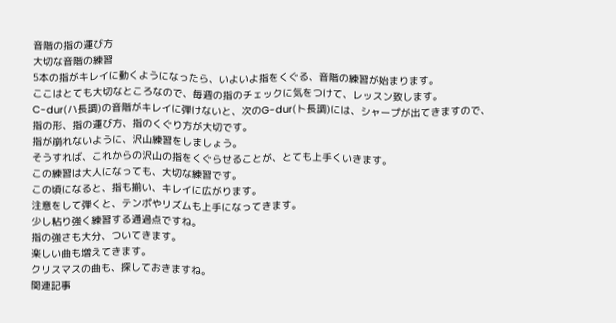音階の指の運び方
大切な音階の練習
5本の指がキレイに動くようになったら、いよいよ指をくぐる、音階の練習が始まります。
ここはとても大切なところなので、毎週の指のチェックに気をつけて、レッスン致します。
C-dur(ハ長調)の音階がキレイに弾けないと、次のG-dur(ト長調)には、シャープが出てきますので、
指の形、指の運び方、指のくぐり方が大切です。
指が崩れないように、沢山練習をしましょう。
そうすれば、これからの沢山の指をくぐらせることが、とても上手くいきます。
この練習は大人になっても、大切な練習です。
この頃になると、指も揃い、キレイに広がります。
注意をして弾くと、テンポやリズムも上手になってきます。
少し粘り強く練習する通過点ですね。
指の強さも大分、ついてきます。
楽しい曲も増えてきます。
クリスマスの曲も、探しておきますね。
関連記事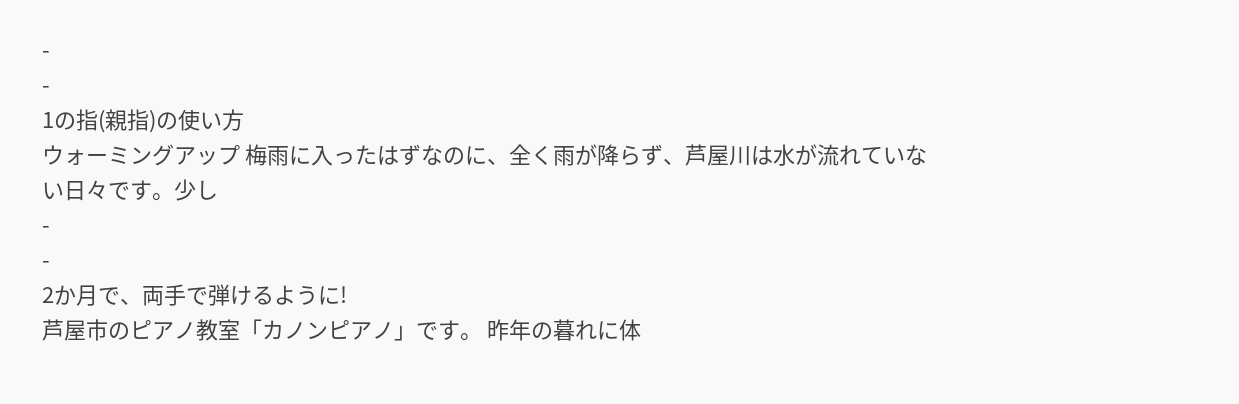-
-
1の指(親指)の使い方
ウォーミングアップ 梅雨に入ったはずなのに、全く雨が降らず、芦屋川は水が流れていない日々です。少し
-
-
2か月で、両手で弾けるように!
芦屋市のピアノ教室「カノンピアノ」です。 昨年の暮れに体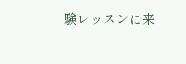験レッスンに来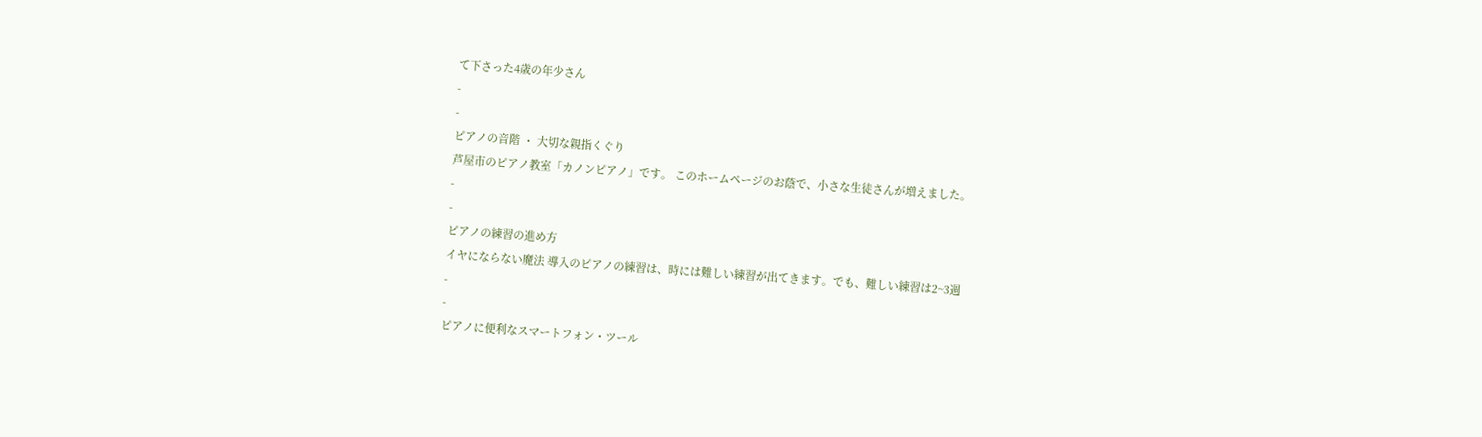て下さった4歳の年少さん
-
-
ピアノの音階 ・ 大切な親指くぐり
芦屋市のピアノ教室「カノンピアノ」です。 このホームページのお蔭で、小さな生徒さんが増えました。
-
-
ピアノの練習の進め方
イヤにならない魔法 導入のピアノの練習は、時には難しい練習が出てきます。でも、難しい練習は2~3週
-
-
ピアノに便利なスマートフォン・ツール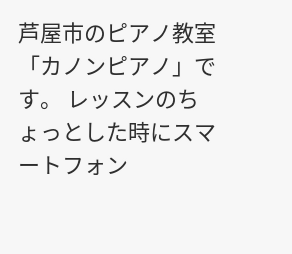芦屋市のピアノ教室「カノンピアノ」です。 レッスンのちょっとした時にスマートフォン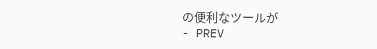の便利なツールが
- PREV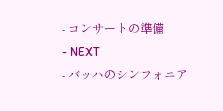- コンサートの準備
- NEXT
- バッハのシンフォニア